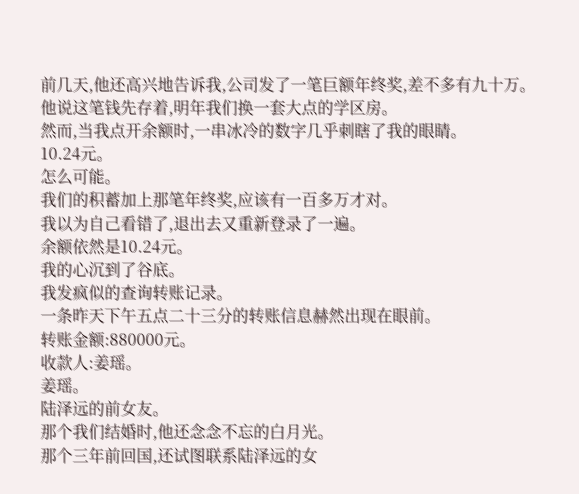前几天,他还高兴地告诉我,公司发了一笔巨额年终奖,差不多有九十万。
他说这笔钱先存着,明年我们换一套大点的学区房。
然而,当我点开余额时,一串冰冷的数字几乎刺瞎了我的眼睛。
10.24元。
怎么可能。
我们的积蓄加上那笔年终奖,应该有一百多万才对。
我以为自己看错了,退出去又重新登录了一遍。
余额依然是10.24元。
我的心沉到了谷底。
我发疯似的查询转账记录。
一条昨天下午五点二十三分的转账信息赫然出现在眼前。
转账金额:880000元。
收款人:姜瑶。
姜瑶。
陆泽远的前女友。
那个我们结婚时,他还念念不忘的白月光。
那个三年前回国,还试图联系陆泽远的女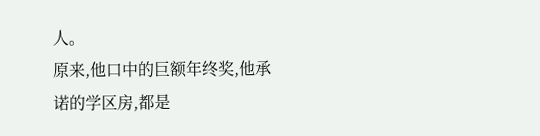人。
原来,他口中的巨额年终奖,他承诺的学区房,都是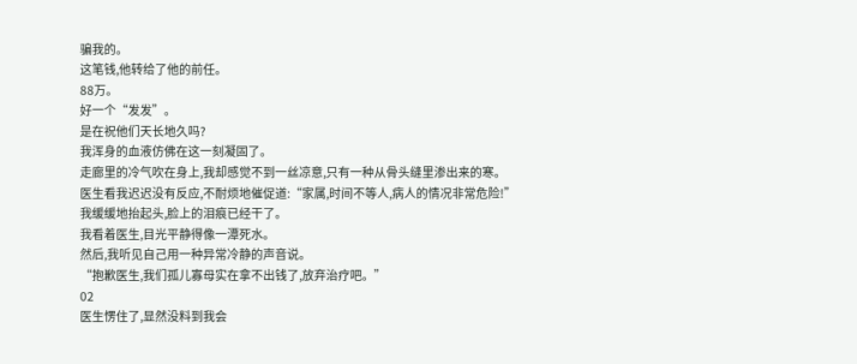骗我的。
这笔钱,他转给了他的前任。
88万。
好一个“发发”。
是在祝他们天长地久吗?
我浑身的血液仿佛在这一刻凝固了。
走廊里的冷气吹在身上,我却感觉不到一丝凉意,只有一种从骨头缝里渗出来的寒。
医生看我迟迟没有反应,不耐烦地催促道:“家属,时间不等人,病人的情况非常危险!”
我缓缓地抬起头,脸上的泪痕已经干了。
我看着医生,目光平静得像一潭死水。
然后,我听见自己用一种异常冷静的声音说。
“抱歉医生,我们孤儿寡母实在拿不出钱了,放弃治疗吧。”
02
医生愣住了,显然没料到我会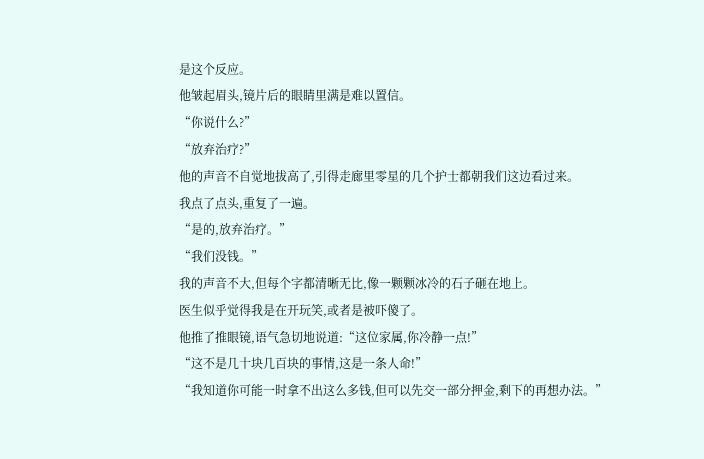是这个反应。
他皱起眉头,镜片后的眼睛里满是难以置信。
“你说什么?”
“放弃治疗?”
他的声音不自觉地拔高了,引得走廊里零星的几个护士都朝我们这边看过来。
我点了点头,重复了一遍。
“是的,放弃治疗。”
“我们没钱。”
我的声音不大,但每个字都清晰无比,像一颗颗冰冷的石子砸在地上。
医生似乎觉得我是在开玩笑,或者是被吓傻了。
他推了推眼镜,语气急切地说道:“这位家属,你冷静一点!”
“这不是几十块几百块的事情,这是一条人命!”
“我知道你可能一时拿不出这么多钱,但可以先交一部分押金,剩下的再想办法。”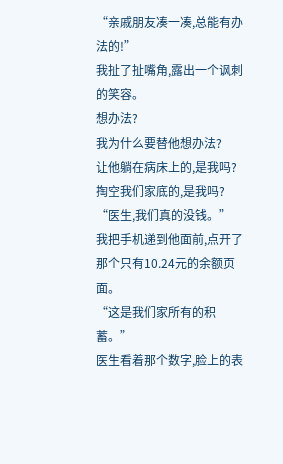“亲戚朋友凑一凑,总能有办法的!”
我扯了扯嘴角,露出一个讽刺的笑容。
想办法?
我为什么要替他想办法?
让他躺在病床上的,是我吗?
掏空我们家底的,是我吗?
“医生,我们真的没钱。”
我把手机递到他面前,点开了那个只有10.24元的余额页面。
“这是我们家所有的积蓄。”
医生看着那个数字,脸上的表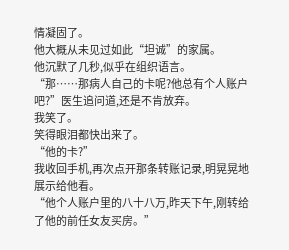情凝固了。
他大概从未见过如此“坦诚”的家属。
他沉默了几秒,似乎在组织语言。
“那……那病人自己的卡呢?他总有个人账户吧?”医生追问道,还是不肯放弃。
我笑了。
笑得眼泪都快出来了。
“他的卡?”
我收回手机,再次点开那条转账记录,明晃晃地展示给他看。
“他个人账户里的八十八万,昨天下午,刚转给了他的前任女友买房。”